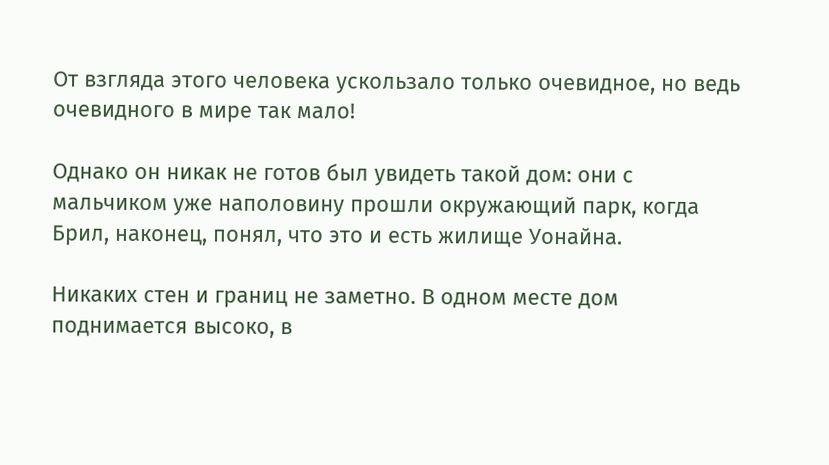От взгляда этого человека ускользало только очевидное, но ведь очевидного в мире так мало!

Однако он никак не готов был увидеть такой дом: они с мальчиком уже наполовину прошли окружающий парк, когда Брил, наконец, понял, что это и есть жилище Уонайна.

Никаких стен и границ не заметно. В одном месте дом поднимается высоко, в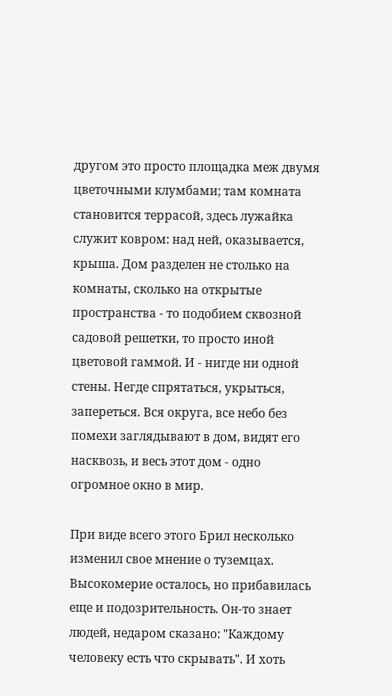другом это просто площадка меж двумя цветочными клумбами; там комната становится террасой, здесь лужайка служит ковром: над ней, оказывается, крыша. Дом разделен не столько на комнаты, сколько на открытые пространства - то подобием сквозной садовой решетки, то просто иной цветовой гаммой. И - нигде ни одной стены. Негде спрятаться, укрыться, запереться. Вся округа, все небо без помехи заглядывают в дом, видят его насквозь, и весь этот дом - одно огромное окно в мир.

При виде всего этого Брил несколько изменил свое мнение о туземцах. Высокомерие осталось, но прибавилась еще и подозрительность. Он-то знает людей, недаром сказано: "Каждому человеку есть что скрывать". И хоть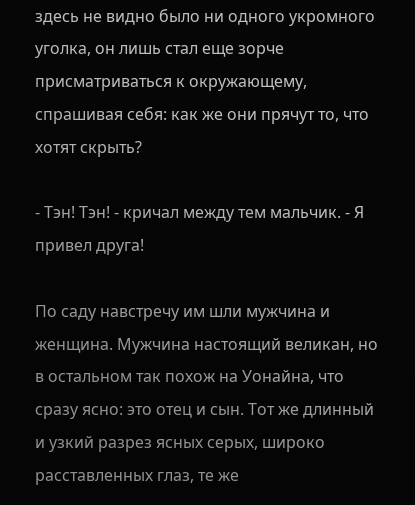здесь не видно было ни одного укромного уголка, он лишь стал еще зорче присматриваться к окружающему, спрашивая себя: как же они прячут то, что хотят скрыть?

- Тэн! Тэн! - кричал между тем мальчик. - Я привел друга!

По саду навстречу им шли мужчина и женщина. Мужчина настоящий великан, но в остальном так похож на Уонайна, что сразу ясно: это отец и сын. Тот же длинный и узкий разрез ясных серых, широко расставленных глаз, те же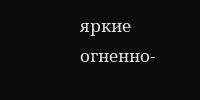яркие огненно-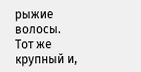рыжие волосы. Тот же крупный и,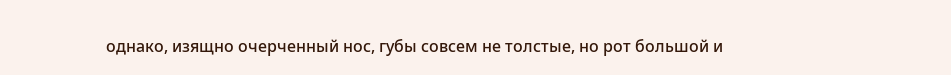однако, изящно очерченный нос, губы совсем не толстые, но рот большой и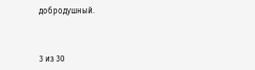добродушный.



3 из 30